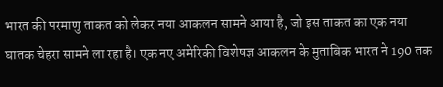भारत की परमाणु ताकत को लेकर नया आकलन सामने आया है, जो इस ताकत का एक नया घातक चेहरा सामने ला रहा है। एक नए अमेरिकी विशेषज्ञ आकलन के मुताबिक भारत ने 190 तक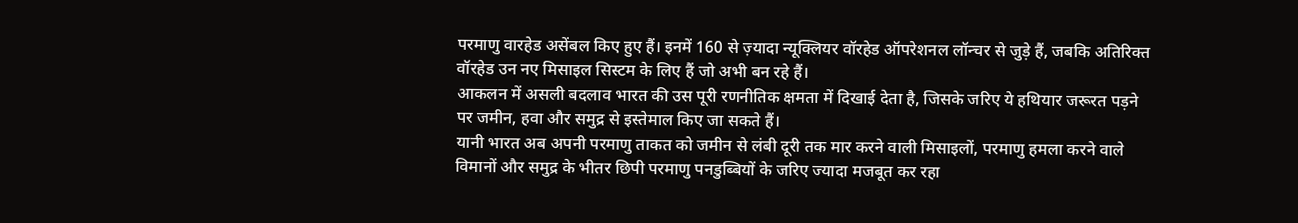परमाणु वारहेड असेंबल किए हुए हैं। इनमें 160 से ज़्यादा न्यूक्लियर वॉरहेड ऑपरेशनल लॉन्चर से जुड़े हैं, जबकि अतिरिक्त वॉरहेड उन नए मिसाइल सिस्टम के लिए हैं जो अभी बन रहे हैं।
आकलन में असली बदलाव भारत की उस पूरी रणनीतिक क्षमता में दिखाई देता है, जिसके जरिए ये हथियार जरूरत पड़ने पर जमीन, हवा और समुद्र से इस्तेमाल किए जा सकते हैं।
यानी भारत अब अपनी परमाणु ताकत को जमीन से लंबी दूरी तक मार करने वाली मिसाइलों, परमाणु हमला करने वाले विमानों और समुद्र के भीतर छिपी परमाणु पनडुब्बियों के जरिए ज्यादा मजबूत कर रहा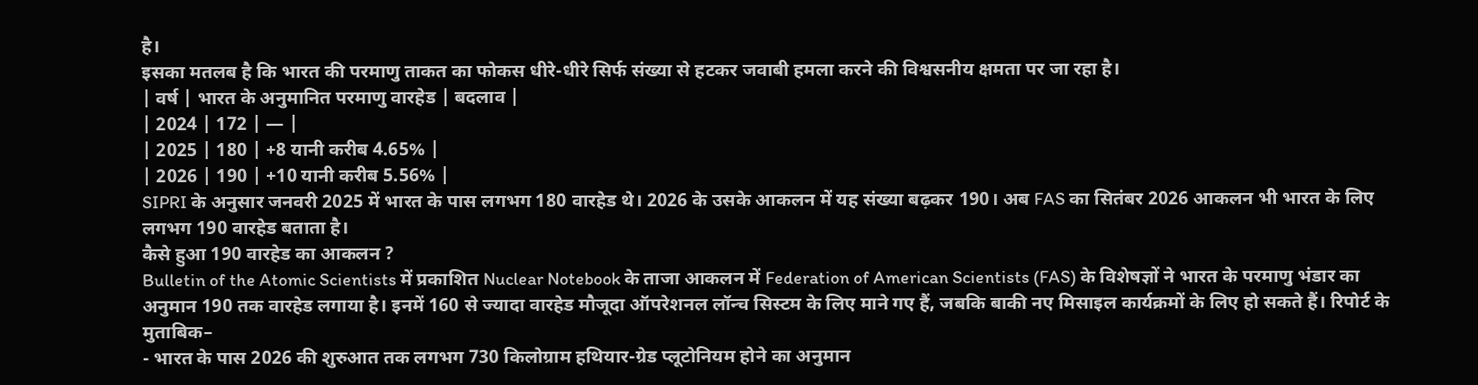है।
इसका मतलब है कि भारत की परमाणु ताकत का फोकस धीरे-धीरे सिर्फ संख्या से हटकर जवाबी हमला करने की विश्वसनीय क्षमता पर जा रहा है।
| वर्ष | भारत के अनुमानित परमाणु वारहेड | बदलाव |
| 2024 | 172 | — |
| 2025 | 180 | +8 यानी करीब 4.65% |
| 2026 | 190 | +10 यानी करीब 5.56% |
SIPRI के अनुसार जनवरी 2025 में भारत के पास लगभग 180 वारहेड थे। 2026 के उसके आकलन में यह संख्या बढ़कर 190। अब FAS का सितंबर 2026 आकलन भी भारत के लिए लगभग 190 वारहेड बताता है।
कैसे हुआ 190 वारहेड का आकलन ?
Bulletin of the Atomic Scientists में प्रकाशित Nuclear Notebook के ताजा आकलन में Federation of American Scientists (FAS) के विशेषज्ञों ने भारत के परमाणु भंडार का अनुमान 190 तक वारहेड लगाया है। इनमें 160 से ज्यादा वारहेड मौजूदा ऑपरेशनल लॉन्च सिस्टम के लिए माने गए हैं, जबकि बाकी नए मिसाइल कार्यक्रमों के लिए हो सकते हैं। रिपोर्ट के मुताबिक–
- भारत के पास 2026 की शुरुआत तक लगभग 730 किलोग्राम हथियार-ग्रेड प्लूटोनियम होने का अनुमान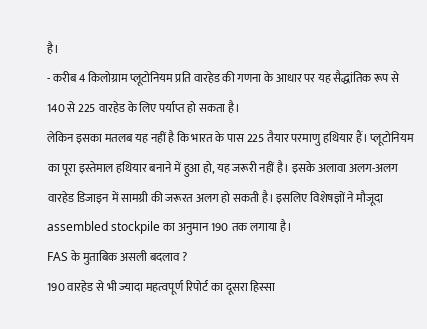है।
- करीब 4 किलोग्राम प्लूटोनियम प्रति वारहेड की गणना के आधार पर यह सैद्धांतिक रूप से 140 से 225 वारहेड के लिए पर्याप्त हो सकता है।
लेकिन इसका मतलब यह नहीं है कि भारत के पास 225 तैयार परमाणु हथियार हैं। प्लूटोनियम का पूरा इस्तेमाल हथियार बनाने में हुआ हो, यह जरूरी नहीं है। इसके अलावा अलग-अलग वारहेड डिजाइन में सामग्री की जरूरत अलग हो सकती है। इसलिए विशेषज्ञों ने मौजूदा assembled stockpile का अनुमान 190 तक लगाया है।
FAS के मुताबिक असली बदलाव ?
190 वारहेड से भी ज्यादा महत्वपूर्ण रिपोर्ट का दूसरा हिस्सा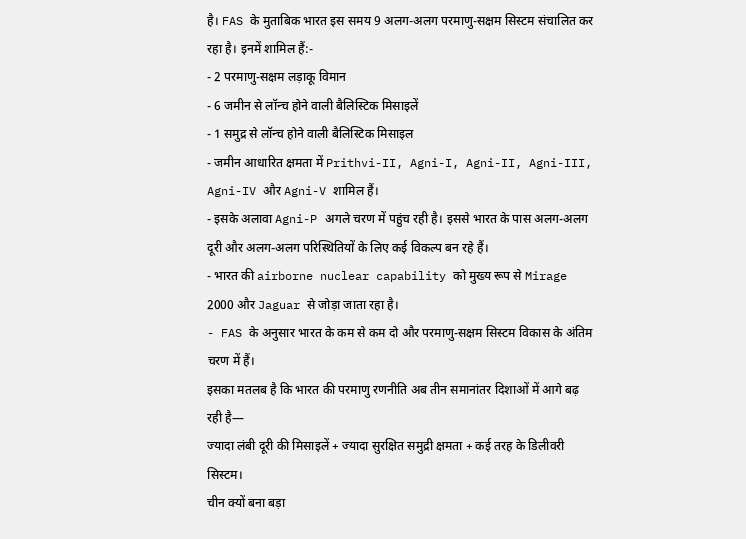है। FAS के मुताबिक भारत इस समय 9 अलग-अलग परमाणु-सक्षम सिस्टम संचालित कर रहा है। इनमें शामिल हैं:-
- 2 परमाणु-सक्षम लड़ाकू विमान
- 6 जमीन से लॉन्च होने वाली बैलिस्टिक मिसाइलें
- 1 समुद्र से लॉन्च होने वाली बैलिस्टिक मिसाइल
- जमीन आधारित क्षमता में Prithvi-II, Agni-I, Agni-II, Agni-III, Agni-IV और Agni-V शामिल हैं।
- इसके अलावा Agni-P अगले चरण में पहुंच रही है। इससे भारत के पास अलग-अलग दूरी और अलग-अलग परिस्थितियों के लिए कई विकल्प बन रहे हैं।
- भारत की airborne nuclear capability को मुख्य रूप से Mirage 2000 और Jaguar से जोड़ा जाता रहा है।
- FAS के अनुसार भारत के कम से कम दो और परमाणु-सक्षम सिस्टम विकास के अंतिम चरण में हैं।
इसका मतलब है कि भारत की परमाणु रणनीति अब तीन समानांतर दिशाओं में आगे बढ़ रही है—
ज्यादा लंबी दूरी की मिसाइलें + ज्यादा सुरक्षित समुद्री क्षमता + कई तरह के डिलीवरी सिस्टम।
चीन क्यों बना बड़ा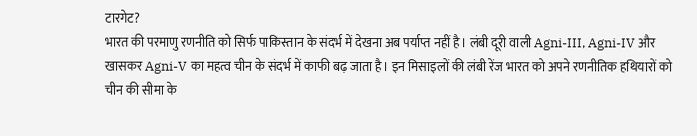टारगेट?
भारत की परमाणु रणनीति को सिर्फ पाकिस्तान के संदर्भ में देखना अब पर्याप्त नहीं है। लंबी दूरी वाली Agni-III, Agni-IV और खासकर Agni-V का महत्व चीन के संदर्भ में काफी बढ़ जाता है। इन मिसाइलों की लंबी रेंज भारत को अपने रणनीतिक हथियारों को चीन की सीमा के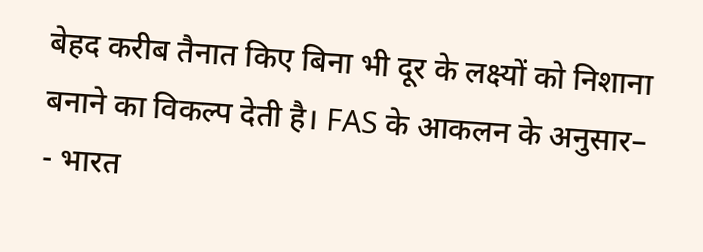बेहद करीब तैनात किए बिना भी दूर के लक्ष्यों को निशाना बनाने का विकल्प देती है। FAS के आकलन के अनुसार–
- भारत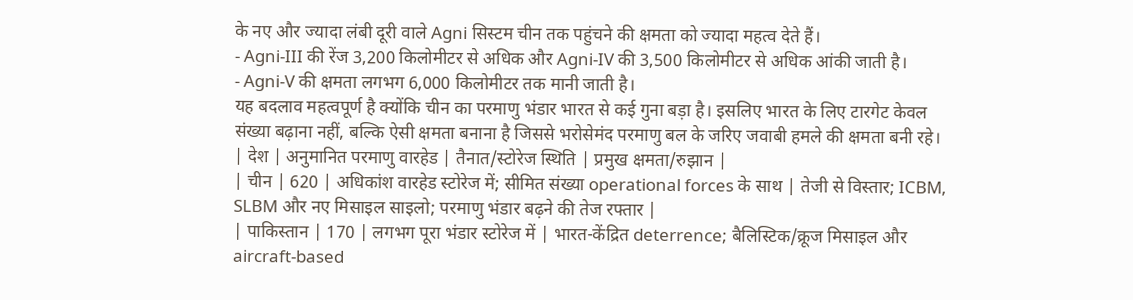के नए और ज्यादा लंबी दूरी वाले Agni सिस्टम चीन तक पहुंचने की क्षमता को ज्यादा महत्व देते हैं।
- Agni-III की रेंज 3,200 किलोमीटर से अधिक और Agni-IV की 3,500 किलोमीटर से अधिक आंकी जाती है।
- Agni-V की क्षमता लगभग 6,000 किलोमीटर तक मानी जाती है।
यह बदलाव महत्वपूर्ण है क्योंकि चीन का परमाणु भंडार भारत से कई गुना बड़ा है। इसलिए भारत के लिए टारगेट केवल संख्या बढ़ाना नहीं, बल्कि ऐसी क्षमता बनाना है जिससे भरोसेमंद परमाणु बल के जरिए जवाबी हमले की क्षमता बनी रहे।
| देश | अनुमानित परमाणु वारहेड | तैनात/स्टोरेज स्थिति | प्रमुख क्षमता/रुझान |
| चीन | 620 | अधिकांश वारहेड स्टोरेज में; सीमित संख्या operational forces के साथ | तेजी से विस्तार; ICBM, SLBM और नए मिसाइल साइलो; परमाणु भंडार बढ़ने की तेज रफ्तार |
| पाकिस्तान | 170 | लगभग पूरा भंडार स्टोरेज में | भारत-केंद्रित deterrence; बैलिस्टिक/क्रूज मिसाइल और aircraft-based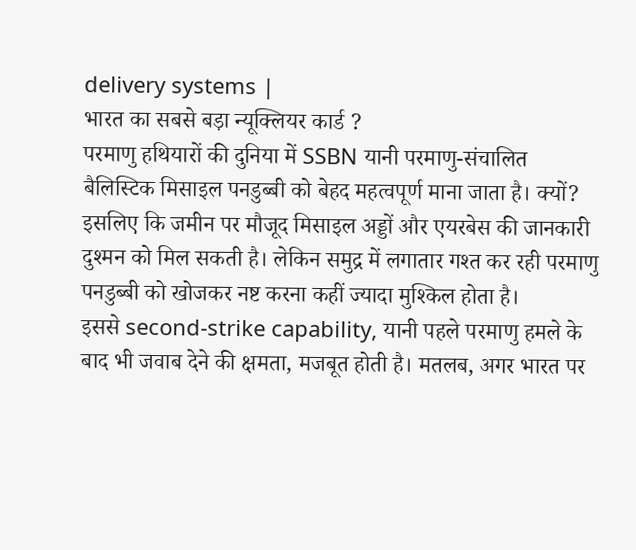delivery systems |
भारत का सबसे बड़ा न्यूक्लियर कार्ड ?
परमाणु हथियारों की दुनिया में SSBN यानी परमाणु-संचालित बैलिस्टिक मिसाइल पनडुब्बी को बेहद महत्वपूर्ण माना जाता है। क्यों? इसलिए कि जमीन पर मौजूद मिसाइल अड्डों और एयरबेस की जानकारी दुश्मन को मिल सकती है। लेकिन समुद्र में लगातार गश्त कर रही परमाणु पनडुब्बी को खोजकर नष्ट करना कहीं ज्यादा मुश्किल होता है।
इससे second-strike capability, यानी पहले परमाणु हमले के बाद भी जवाब देने की क्षमता, मजबूत होती है। मतलब, अगर भारत पर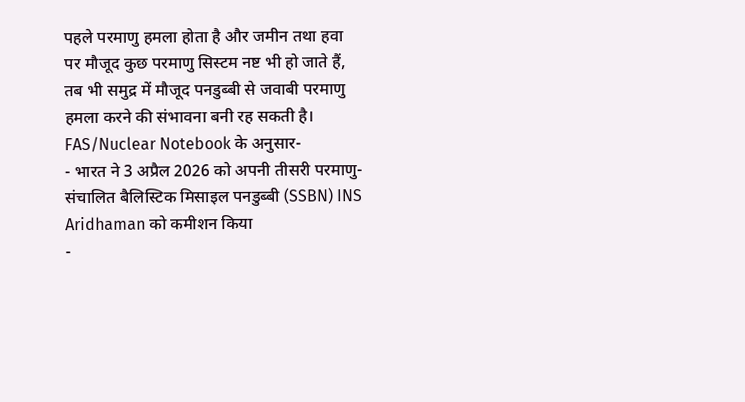पहले परमाणु हमला होता है और जमीन तथा हवा पर मौजूद कुछ परमाणु सिस्टम नष्ट भी हो जाते हैं, तब भी समुद्र में मौजूद पनडुब्बी से जवाबी परमाणु हमला करने की संभावना बनी रह सकती है। FAS/Nuclear Notebook के अनुसार-
- भारत ने 3 अप्रैल 2026 को अपनी तीसरी परमाणु-संचालित बैलिस्टिक मिसाइल पनडुब्बी (SSBN) INS Aridhaman को कमीशन किया
-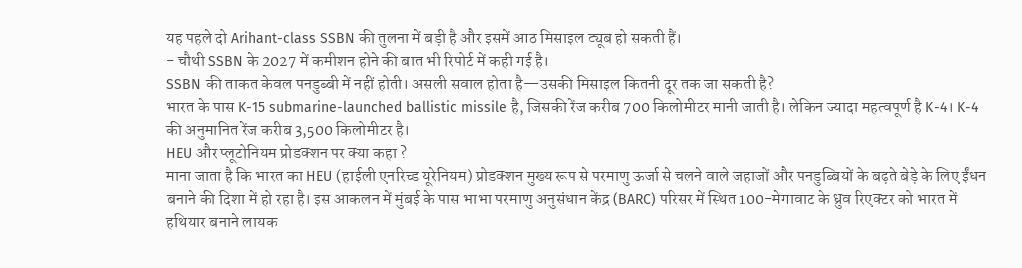यह पहले दो Arihant-class SSBN की तुलना में बड़ी है और इसमें आठ मिसाइल ट्यूब हो सकती हैं।
- चौथी SSBN के 2027 में कमीशन होने की बात भी रिपोर्ट में कही गई है।
SSBN की ताकत केवल पनडुब्बी में नहीं होती। असली सवाल होता है—उसकी मिसाइल कितनी दूर तक जा सकती है?
भारत के पास K-15 submarine-launched ballistic missile है, जिसकी रेंज करीब 700 किलोमीटर मानी जाती है। लेकिन ज्यादा महत्वपूर्ण है K-4। K-4 की अनुमानित रेंज करीब 3,500 किलोमीटर है।
HEU और प्लूटोनियम प्रोडक्शन पर क्या कहा ?
माना जाता है कि भारत का HEU (हाईली एनरिच्ड यूरेनियम) प्रोडक्शन मुख्य रूप से परमाणु ऊर्जा से चलने वाले जहाजों और पनडुब्बियों के बढ़ते बेड़े के लिए ईंधन बनाने की दिशा में हो रहा है। इस आकलन में मुंबई के पास भाभा परमाणु अनुसंधान केंद्र (BARC) परिसर में स्थित 100-मेगावाट के ध्रुव रिएक्टर को भारत में हथियार बनाने लायक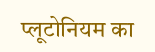प्लूटोनियम का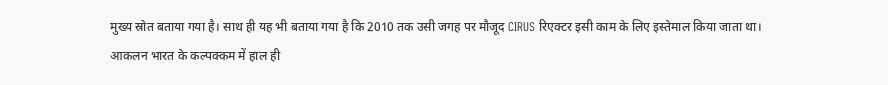मुख्य स्रोत बताया गया है। साथ ही यह भी बताया गया है कि 2010 तक उसी जगह पर मौजूद CIRUS रिएक्टर इसी काम के लिए इस्तेमाल किया जाता था।
आकलन भारत के कल्पक्कम में हाल ही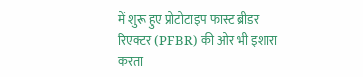में शुरू हुए प्रोटोटाइप फास्ट ब्रीडर रिएक्टर (PFBR) की ओर भी इशारा करता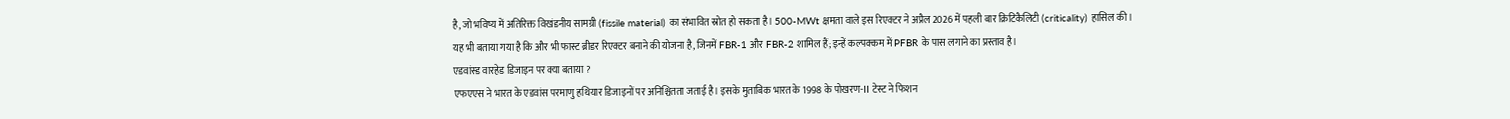है, जो भविष्य में अतिरिक्त विखंडनीय सामग्री (fissile material) का संभावित स्रोत हो सकता है। 500-MWt क्षमता वाले इस रिएक्टर ने अप्रैल 2026 में पहली बार क्रिटिकैलिटी (criticality) हासिल की।
यह भी बताया गया है कि और भी फास्ट ब्रीडर रिएक्टर बनाने की योजना है, जिनमें FBR-1 और FBR-2 शामिल हैं; इन्हें कल्पक्कम में PFBR के पास लगाने का प्रस्ताव है।
एडवांस्ड वारहेड डिजाइन पर क्या बताया ?
एफएएस ने भारत के एडवांस परमाणु हथियार डिजाइनों पर अनिश्चितता जताई है। इसके मुताबिक भारत के 1998 के पोखरण-II टेस्ट ने फिशन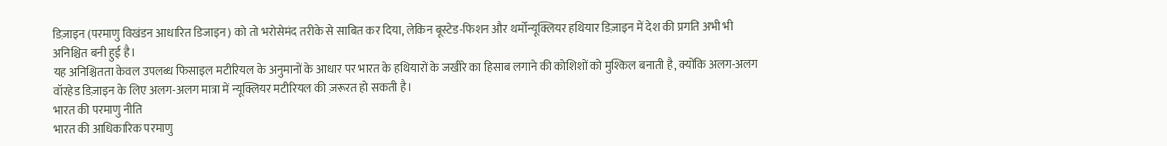डिज़ाइन (परमाणु विखंडन आधारित डिजाइन) को तो भरोसेमंद तरीके से साबित कर दिया, लेकिन बूस्टेड-फिशन और थर्मोन्यूक्लियर हथियार डिज़ाइन में देश की प्रगति अभी भी अनिश्चित बनी हुई है।
यह अनिश्चितता केवल उपलब्ध फिसाइल मटीरियल के अनुमानों के आधार पर भारत के हथियारों के जखीरे का हिसाब लगाने की कोशिशों को मुश्किल बनाती है, क्योंकि अलग-अलग वॉरहेड डिज़ाइन के लिए अलग-अलग मात्रा में न्यूक्लियर मटीरियल की ज़रूरत हो सकती है।
भारत की परमाणु नीति
भारत की आधिकारिक परमाणु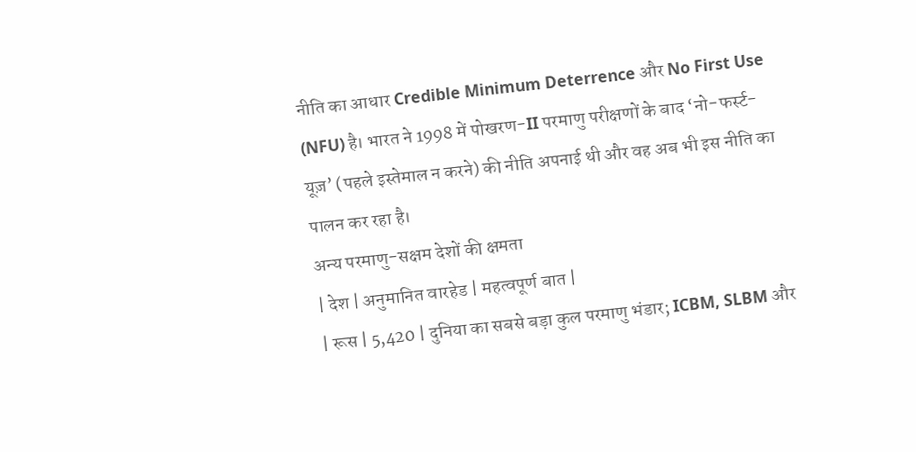नीति का आधार Credible Minimum Deterrence और No First Use (NFU) है। भारत ने 1998 में पोखरण-II परमाणु परीक्षणों के बाद ‘नो-फर्स्ट-यूज़’ (पहले इस्तेमाल न करने) की नीति अपनाई थी और वह अब भी इस नीति का पालन कर रहा है।
अन्य परमाणु-सक्षम देशों की क्षमता
| देश | अनुमानित वारहेड | महत्वपूर्ण बात |
| रूस | 5,420 | दुनिया का सबसे बड़ा कुल परमाणु भंडार; ICBM, SLBM और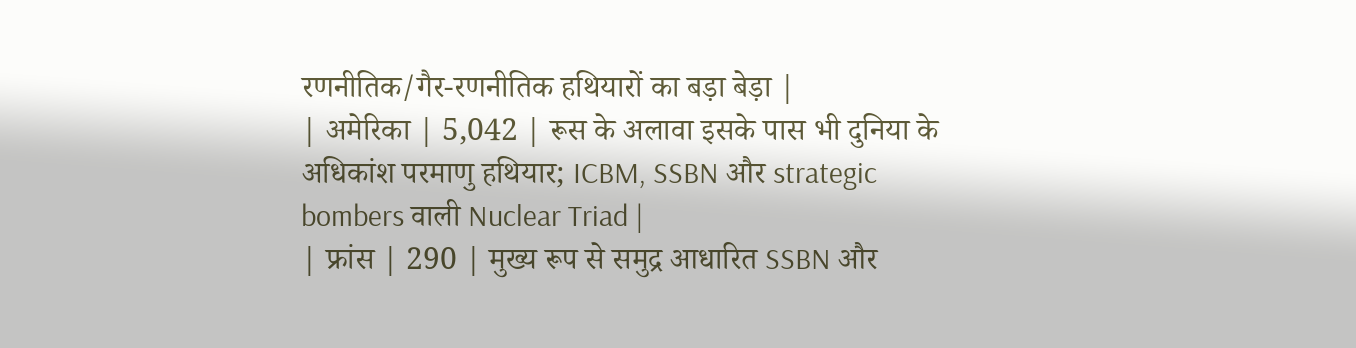रणनीतिक/गैर-रणनीतिक हथियारों का बड़ा बेड़ा |
| अमेरिका | 5,042 | रूस के अलावा इसके पास भी दुनिया के अधिकांश परमाणु हथियार; ICBM, SSBN और strategic bombers वाली Nuclear Triad |
| फ्रांस | 290 | मुख्य रूप से समुद्र आधारित SSBN और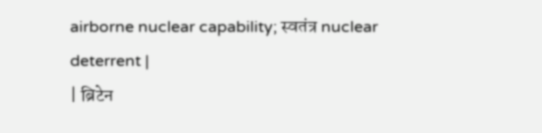airborne nuclear capability; स्वतंत्र nuclear deterrent |
| ब्रिटेन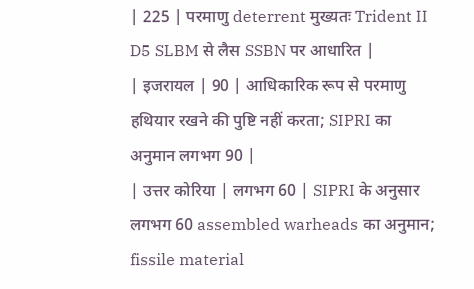| 225 | परमाणु deterrent मुख्यतः Trident II D5 SLBM से लैस SSBN पर आधारित |
| इजरायल | 90 | आधिकारिक रूप से परमाणु हथियार रखने की पुष्टि नहीं करता; SIPRI का अनुमान लगभग 90 |
| उत्तर कोरिया | लगभग 60 | SIPRI के अनुसार लगभग 60 assembled warheads का अनुमान; fissile material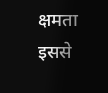क्षमता इससे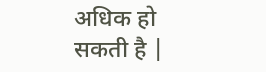अधिक हो सकती है |